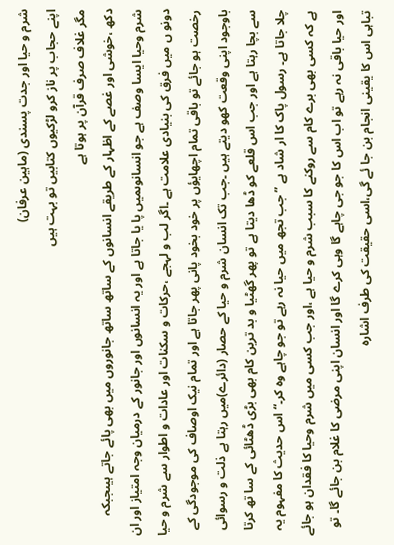شرم و حیا اور جدت پسندی (ماہین عرفان)
اپنے حجاب پر ناز کرو لڑکیوں کتابیں تو بہت ہیں
مگر غلاف صرف قرآن پر ہوتا ہے
دکھ ،خوشی اور غصے کے اظہار کے طریقے انسانوں کے ساتھ ساتھ جانوروں میں بھی پائے جاتے ہیںجبکہ شرم وحیا ایسا وصف ہے جو انسانوںمیں پا یا جاتا ہے اور یہ انسانوں اور جانور کے درمیان وجہ امتیاز اور ان دونو ں میں فرق کی بنیادی علامت ہے ۔اگر لب و لہجے ،حرکات و سکنات اور عادات و اطوار سے شرم و حیا رخصت ہو جائے تو باقی تمام اچھایؤں پر خود بخود پانی پھر جاتا ہے اور تمام نیک اوصاف کی موجودگی کے باوجود اپنی وقعت کھو دیتے ہیں ۔جب تک انسان شرم و حیا کے حصار (دائرے)میں رہتا ہے ذلت و رسوائی سے بچا رہتا ہے اور جب اس قلعے کو ڈھا دیتا ہے تو پھر گھٹیا و بد ترین کام بھی بڑی ڈھٹائی کے سا تھ کرتا چلا جاتا ہے۔ رسول پاک کا ار شاد ہے ” جب تجھ میں حیا نہ رہے تو جو چاہے وہ کر۔“اس حدیث کا مفہوم یہ ہے کہ کسی بھی برے کام سے روکنے کا سبب شرم و حیا ہے ،اور جب کسی میں شرم وحیا کا فقدان ہو جائے اور حیا باقی نہ رہے تو اب اس کا جو جی چاہے گا وہی کرے گا اور انسان اپنی مرضی کا غلام بن جائے گا۔ تو تباہی اس کا یقینی انجام بن جا ئے گی،اسی حقیقت کی طرف اشارہ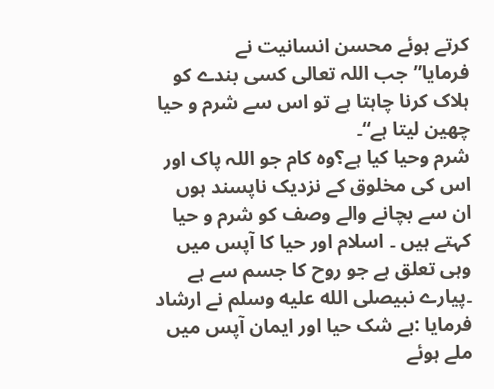کرتے ہوئے محسن انسانیت نے فرمایا”جب اللہ تعالی کسی بندے کو ہلاک کرنا چاہتا ہے تو اس سے شرم و حیا چھین لیتا ہے“۔
شرم وحیا کیا ہے؟وہ کام جو اللہ پاک اور اس کی مخلوق کے نزدیک ناپسند ہوں ان سے بچانے والے وصف کو شرم و حیا کہتے ہیں ۔ اسلام اور حیا کا آپس میں وہی تعلق ہے جو روح کا جسم سے ہے ۔پیارے نبیصلى الله عليه وسلم نے ارشاد فرمایا :بے شک حیا اور ایمان آپس میں ملے ہوئے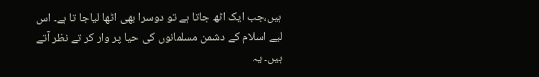ہیں،جب ایک اٹھ جاتا ہے تو دوسرا بھی اٹھا لیاجا تا ہے۔ اس لیے اسلام کے دشمن مسلمانوں کی حیا پر وار کر تے نظر آتے ہیں۔ یہ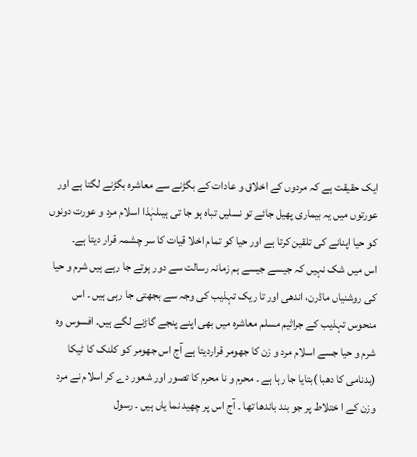ایک حقیقت ہے کہ مردوں کے اخلاق و عادات کے بگڑنے سے معاشرہ بگڑنے لگتا ہے اور عورتوں میں یہ بیماری پھیل جائے تو نسلیں تباہ ہو جا تی ہیںلہٰذا اسلام مرد و عورت دونوں کو حیا اپنانے کی تلقین کرتا ہے اور حیا کو تمام اخلا قیات کا سر چشمہ قرار دیتا ہے۔
اس میں شک نہیں کہ جیسے جیسے ہم زمانہ رسالت سے دور ہوتے جا رہے ہیں شرم و حیا کی روشنیاں ماڈرن، اندھی اور تا ریک تہذیب کی وجہ سے بجھتی جا رہی ہیں ۔ اس منحوس تہذیب کے جراثیم مسلم معاشرہ میں بھی اپنے پنجے گاڑنے لگے ہیں۔ افسوس وہ شرم و حیا جسے اسلام مرد و زن کا جھومر قراردیتا ہے آج اس جھومر کو کلنک کا ٹیکا (بدنامی کا دھبا )بتایا جا رہا ہے ۔ محرم و نا محرم کا تصور اور شعور دے کر اسلام نے مرد وزن کے ا ختلاط پر جو بند باندھا تھا ۔ آج اس پر چھید نما یاں ہیں ۔ رسول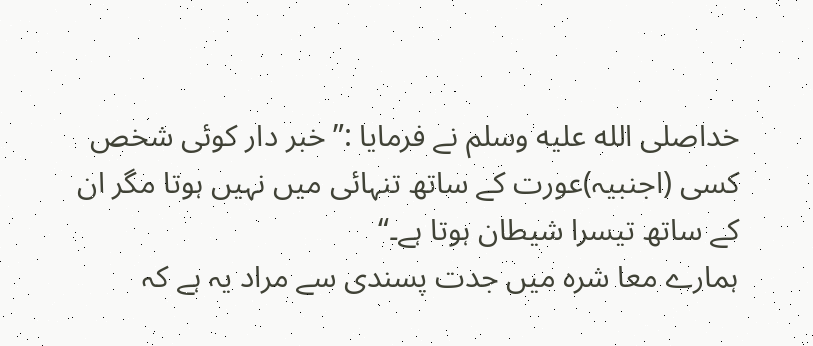خداصلى الله عليه وسلم نے فرمایا :”خبر دار کوئی شخص کسی (اجنبیہ)عورت کے ساتھ تنہائی میں نہیں ہوتا مگر ان کے ساتھ تیسرا شیطان ہوتا ہے۔“
ہمارے معا شرہ میں جدت پسندی سے مراد یہ ہے کہ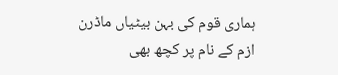ہماری قوم کی بہن بیٹیاں ماڈرن ازم کے نام پر کچھ بھی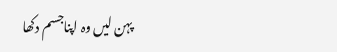پہن لیں وہ اپناجسم دکھا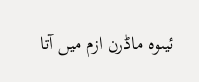ئیںوہ ماڈرن ازم میں آتا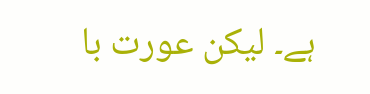ہے۔ لیکن عورت با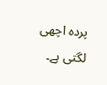پردہ اچھی لگتی ہے۔